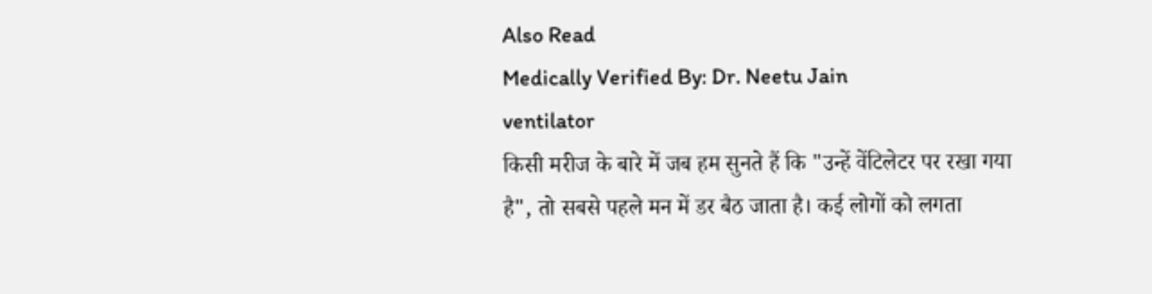Also Read
Medically Verified By: Dr. Neetu Jain
ventilator
किसी मरीज के बारे में जब हम सुनते हैं कि "उन्हें वेंटिलेटर पर रखा गया है", तो सबसे पहले मन में डर बैठ जाता है। कई लोगों को लगता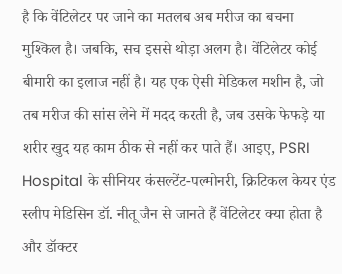है कि वेंटिलेटर पर जाने का मतलब अब मरीज का बचना मुश्किल है। जबकि, सच इससे थोड़ा अलग है। वेंटिलेटर कोई बीमारी का इलाज नहीं है। यह एक ऐसी मेडिकल मशीन है, जो तब मरीज की सांस लेने में मदद करती है, जब उसके फेफड़े या शरीर खुद यह काम ठीक से नहीं कर पाते हैं। आइए, PSRI Hospital के सीनियर कंसल्टेंट-पल्मोनरी, क्रिटिकल केयर एंड स्लीप मेडिसिन डॉ. नीतू जैन से जानते हैं वेंटिलेटर क्या होता है और डॉक्टर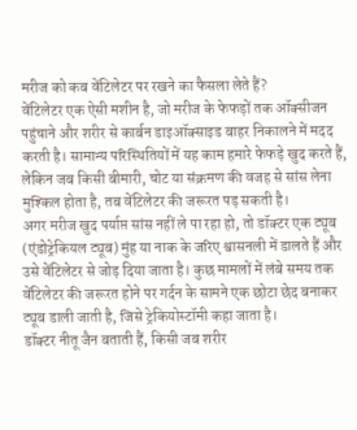मरीज को कब वेंटिलेटर पर रखने का फैसला लेते हैं?
वेंटिलेटर एक ऐसी मशीन है, जो मरीज के फेफड़ों तक ऑक्सीजन पहुंचाने और शरीर से कार्बन डाइऑक्साइड बाहर निकालने में मदद करती है। सामान्य परिस्थितियों में यह काम हमारे फेफड़े खुद करते हैं, लेकिन जब किसी बीमारी, चोट या संक्रमण की वजह से सांस लेना मुश्किल होता है, तब वेंटिलेटर की जरूरत पड़ सकती है।
अगर मरीज खुद पर्याप्त सांस नहीं ले पा रहा हो, तो डॉक्टर एक ट्यूब (एंडोट्रेकियल ट्यूब) मुंह या नाक के जरिए श्वासनली में डालते हैं और उसे वेंटिलेटर से जोड़ दिया जाता है। कुछ मामलों में लंबे समय तक वेंटिलेटर की जरूरत होने पर गर्दन के सामने एक छोटा छेद बनाकर ट्यूब डाली जाती है, जिसे ट्रेकियोस्टॉमी कहा जाता है।
डॉक्टर नीतू जैन बताती हैं, किसी जब शरीर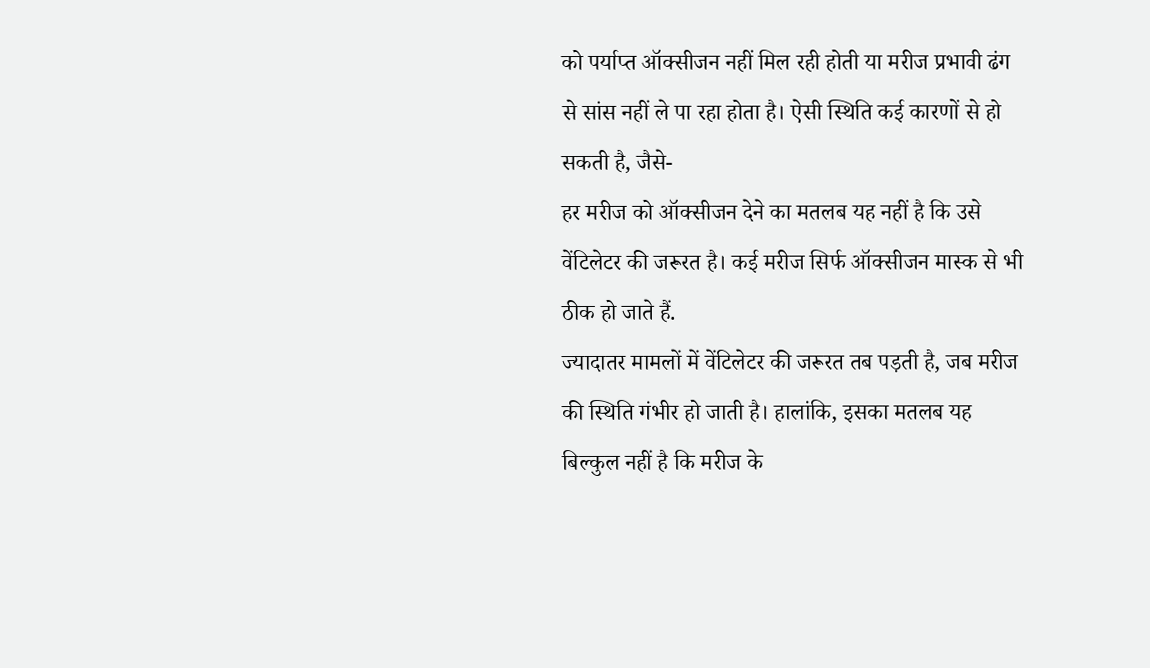को पर्याप्त ऑक्सीजन नहीं मिल रही होती या मरीज प्रभावी ढंग से सांस नहीं ले पा रहा होता है। ऐसी स्थिति कई कारणों से हो सकती है, जैसे-
हर मरीज को ऑक्सीजन देने का मतलब यह नहीं है कि उसे वेंटिलेटर की जरूरत है। कई मरीज सिर्फ ऑक्सीजन मास्क से भी ठीक हो जाते हैं.
ज्यादातर मामलों में वेंटिलेटर की जरूरत तब पड़ती है, जब मरीज की स्थिति गंभीर हो जाती है। हालांकि, इसका मतलब यह बिल्कुल नहीं है कि मरीज के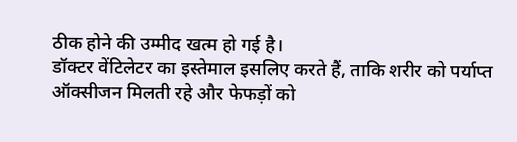ठीक होने की उम्मीद खत्म हो गई है।
डॉक्टर वेंटिलेटर का इस्तेमाल इसलिए करते हैं, ताकि शरीर को पर्याप्त ऑक्सीजन मिलती रहे और फेफड़ों को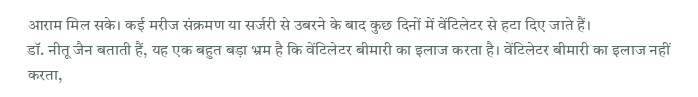आराम मिल सके। कई मरीज संक्रमण या सर्जरी से उबरने के बाद कुछ दिनों में वेंटिलेटर से हटा दिए जाते हैं।
डॉ. नीतू जैन बताती हैं, यह एक बहुत बड़ा भ्रम है कि वेंटिलेटर बीमारी का इलाज करता है। वेंटिलेटर बीमारी का इलाज नहीं करता,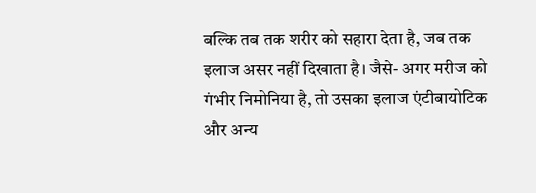बल्कि तब तक शरीर को सहारा देता है, जब तक इलाज असर नहीं दिखाता है। जैसे- अगर मरीज को गंभीर निमोनिया है, तो उसका इलाज एंटीबायोटिक और अन्य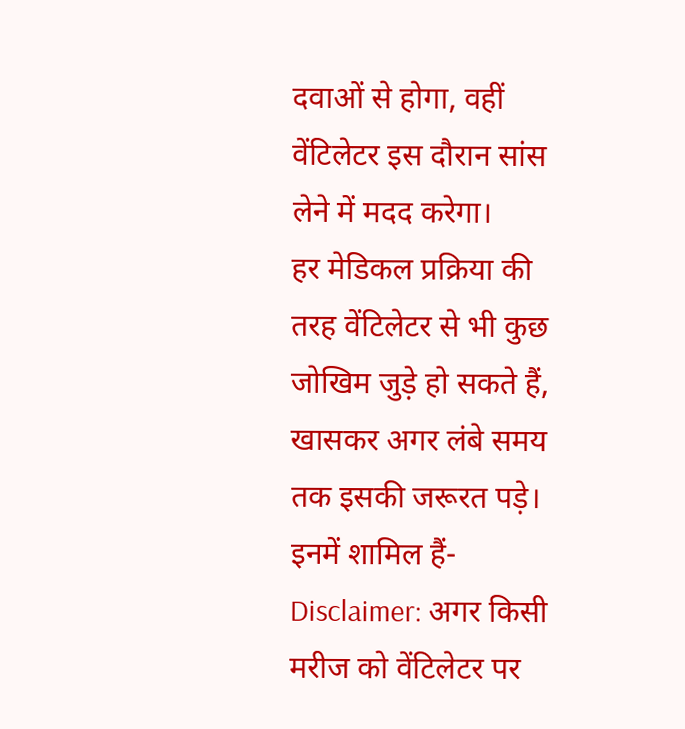दवाओं से होगा, वहीं वेंटिलेटर इस दौरान सांस लेने में मदद करेगा।
हर मेडिकल प्रक्रिया की तरह वेंटिलेटर से भी कुछ जोखिम जुड़े हो सकते हैं, खासकर अगर लंबे समय तक इसकी जरूरत पड़े। इनमें शामिल हैं-
Disclaimer: अगर किसी मरीज को वेंटिलेटर पर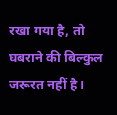रखा गया है, तो घबराने की बिल्कुल जरूरत नहीं है।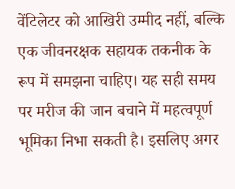वेंटिलेटर को आखिरी उम्मीद नहीं, बल्कि एक जीवनरक्षक सहायक तकनीक के रूप में समझना चाहिए। यह सही समय पर मरीज की जान बचाने में महत्वपूर्ण भूमिका निभा सकती है। इसलिए अगर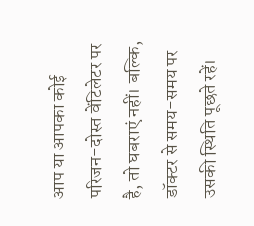आप या आपका कोई परिजन-दोस्त वेंटिलेटर पर है, तो घबराएं नहीं। बल्कि, डॉक्टर से समय-समय पर उसकी स्थिति पूछते रहें।